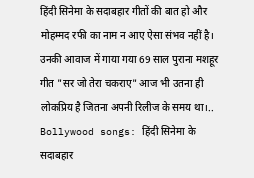हिंदी सिनेमा के सदाबहार गीतों की बात हो और मोहम्मद रफी का नाम न आए ऐसा संभव नहीं है। उनकी आवाज में गाया गया 69 साल पुराना मशहूर गीत "सर जो तेरा चकराए" आज भी उतना ही लोकप्रिय है जितना अपनी रिलीज के समय था।..
Bollywood songs: हिंदी सिनेमा के सदाबहार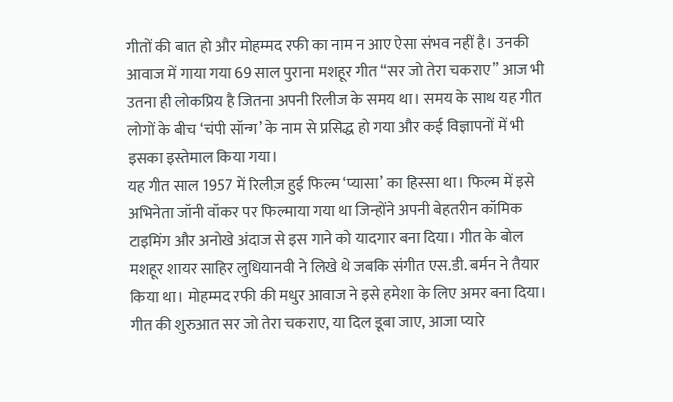गीतों की बात हो और मोहम्मद रफी का नाम न आए ऐसा संभव नहीं है। उनकी आवाज में गाया गया 69 साल पुराना मशहूर गीत “सर जो तेरा चकराए” आज भी उतना ही लोकप्रिय है जितना अपनी रिलीज के समय था। समय के साथ यह गीत लोगों के बीच ‘चंपी सॉन्ग’ के नाम से प्रसिद्ध हो गया और कई विज्ञापनों में भी इसका इस्तेमाल किया गया।
यह गीत साल 1957 में रिलीज़ हुई फिल्म ‘प्यासा’ का हिस्सा था। फिल्म में इसे अभिनेता जॉनी वॉकर पर फिल्माया गया था जिन्होंने अपनी बेहतरीन कॉमिक टाइमिंग और अनोखे अंदाज से इस गाने को यादगार बना दिया। गीत के बोल मशहूर शायर साहिर लुधियानवी ने लिखे थे जबकि संगीत एस.डी. बर्मन ने तैयार किया था। मोहम्मद रफी की मधुर आवाज ने इसे हमेशा के लिए अमर बना दिया।
गीत की शुरुआत सर जो तेरा चकराए, या दिल डूबा जाए, आजा प्यारे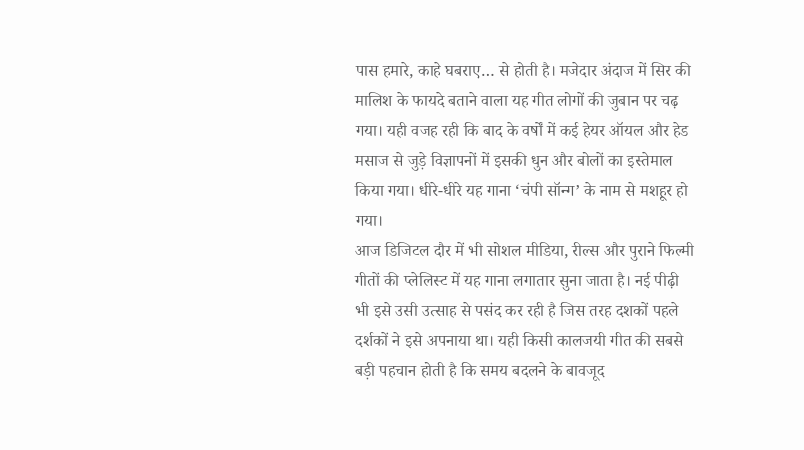पास हमारे, काहे घबराए… से होती है। मजेदार अंदाज में सिर की मालिश के फायदे बताने वाला यह गीत लोगों की जुबान पर चढ़ गया। यही वजह रही कि बाद के वर्षों में कई हेयर ऑयल और हेड मसाज से जुड़े विज्ञापनों में इसकी धुन और बोलों का इस्तेमाल किया गया। धीरे-धीरे यह गाना ‘चंपी सॉन्ग’ के नाम से मशहूर हो गया।
आज डिजिटल दौर में भी सोशल मीडिया, रील्स और पुराने फिल्मी गीतों की प्लेलिस्ट में यह गाना लगातार सुना जाता है। नई पीढ़ी भी इसे उसी उत्साह से पसंद कर रही है जिस तरह दशकों पहले दर्शकों ने इसे अपनाया था। यही किसी कालजयी गीत की सबसे बड़ी पहचान होती है कि समय बदलने के बावजूद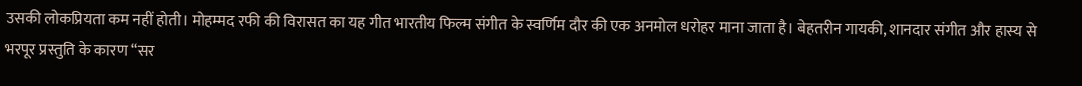उसकी लोकप्रियता कम नहीं होती। मोहम्मद रफी की विरासत का यह गीत भारतीय फिल्म संगीत के स्वर्णिम दौर की एक अनमोल धरोहर माना जाता है। बेहतरीन गायकी, शानदार संगीत और हास्य से भरपूर प्रस्तुति के कारण “सर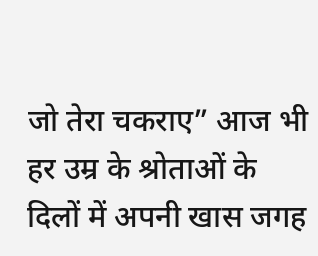जो तेरा चकराए” आज भी हर उम्र के श्रोताओं के दिलों में अपनी खास जगह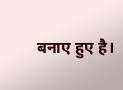बनाए हुए है।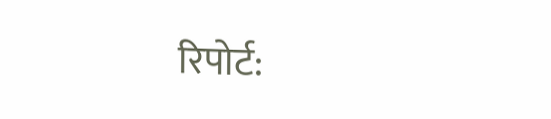रिपोर्ट: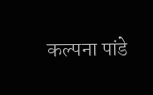कल्पना पांडे